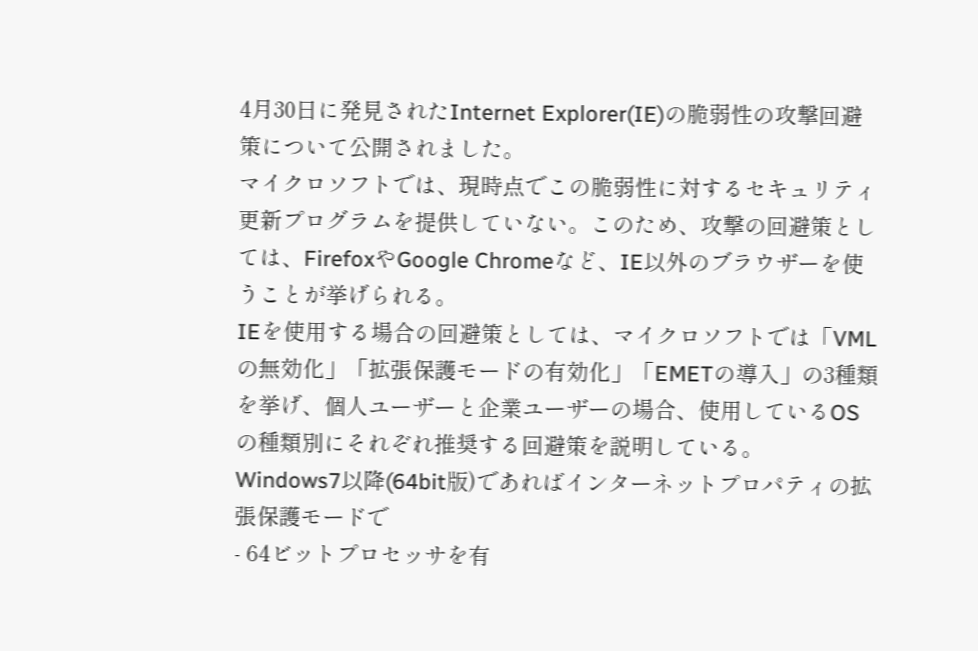4月30日に発見されたInternet Explorer(IE)の脆弱性の攻撃回避策について公開されました。
マイクロソフトでは、現時点でこの脆弱性に対するセキュリティ更新プログラムを提供していない。このため、攻撃の回避策としては、FirefoxやGoogle Chromeなど、IE以外のブラウザーを使うことが挙げられる。
IEを使用する場合の回避策としては、マイクロソフトでは「VMLの無効化」「拡張保護モードの有効化」「EMETの導入」の3種類を挙げ、個人ユーザーと企業ユーザーの場合、使用しているOSの種類別にそれぞれ推奨する回避策を説明している。
Windows7以降(64bit版)であればインターネットプロパティの拡張保護モードで
- 64ビットプロセッサを有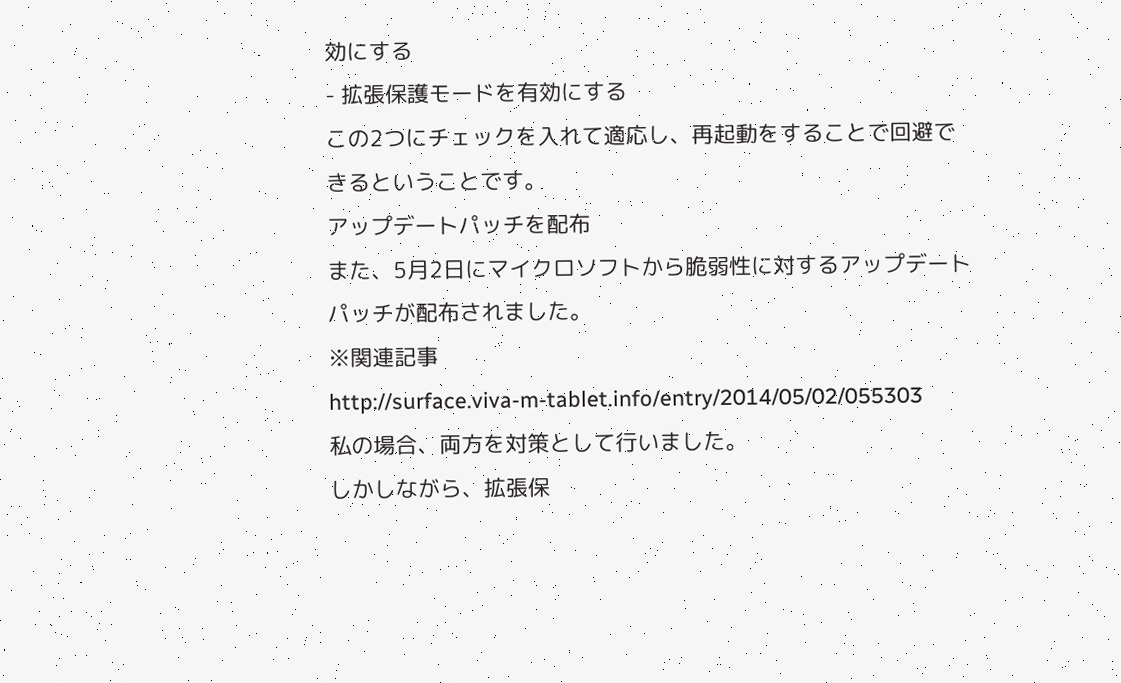効にする
- 拡張保護モードを有効にする
この2つにチェックを入れて適応し、再起動をすることで回避できるということです。
アップデートパッチを配布
また、5月2日にマイクロソフトから脆弱性に対するアップデートパッチが配布されました。
※関連記事
http://surface.viva-m-tablet.info/entry/2014/05/02/055303
私の場合、両方を対策として行いました。
しかしながら、拡張保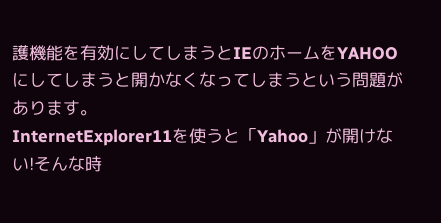護機能を有効にしてしまうとIEのホームをYAHOOにしてしまうと開かなくなってしまうという問題があります。
InternetExplorer11を使うと「Yahoo」が開けない!そんな時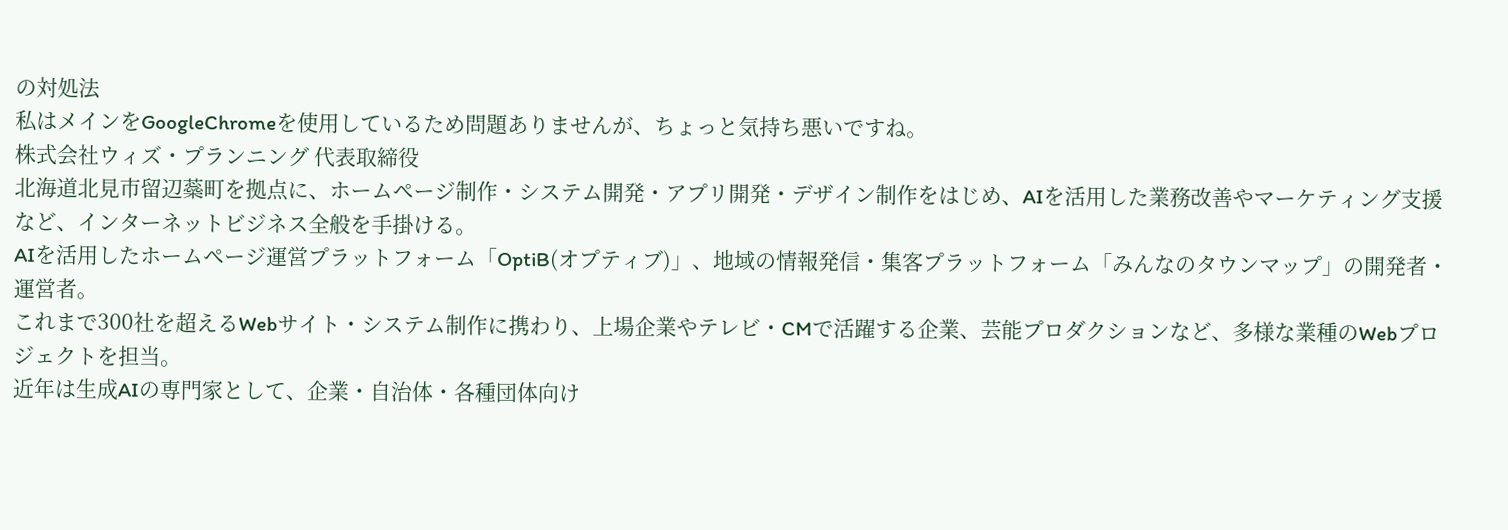の対処法
私はメインをGoogleChromeを使用しているため問題ありませんが、ちょっと気持ち悪いですね。
株式会社ウィズ・プランニング 代表取締役
北海道北見市留辺蘂町を拠点に、ホームページ制作・システム開発・アプリ開発・デザイン制作をはじめ、AIを活用した業務改善やマーケティング支援など、インターネットビジネス全般を手掛ける。
AIを活用したホームページ運営プラットフォーム「OptiB(オプティブ)」、地域の情報発信・集客プラットフォーム「みんなのタウンマップ」の開発者・運営者。
これまで300社を超えるWebサイト・システム制作に携わり、上場企業やテレビ・CMで活躍する企業、芸能プロダクションなど、多様な業種のWebプロジェクトを担当。
近年は生成AIの専門家として、企業・自治体・各種団体向け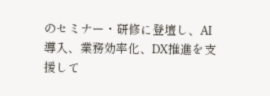のセミナー・研修に登壇し、AI導入、業務効率化、DX推進を支援して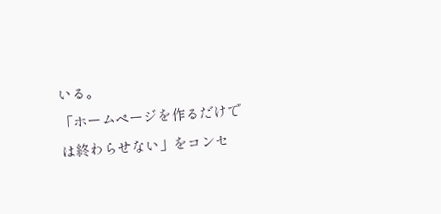いる。
「ホームページを作るだけでは終わらせない」をコンセ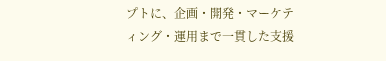プトに、企画・開発・マーケティング・運用まで一貫した支援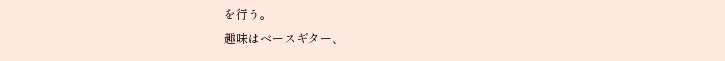を行う。
趣味はベースギター、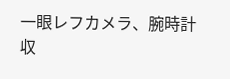一眼レフカメラ、腕時計収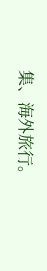集、海外旅行。